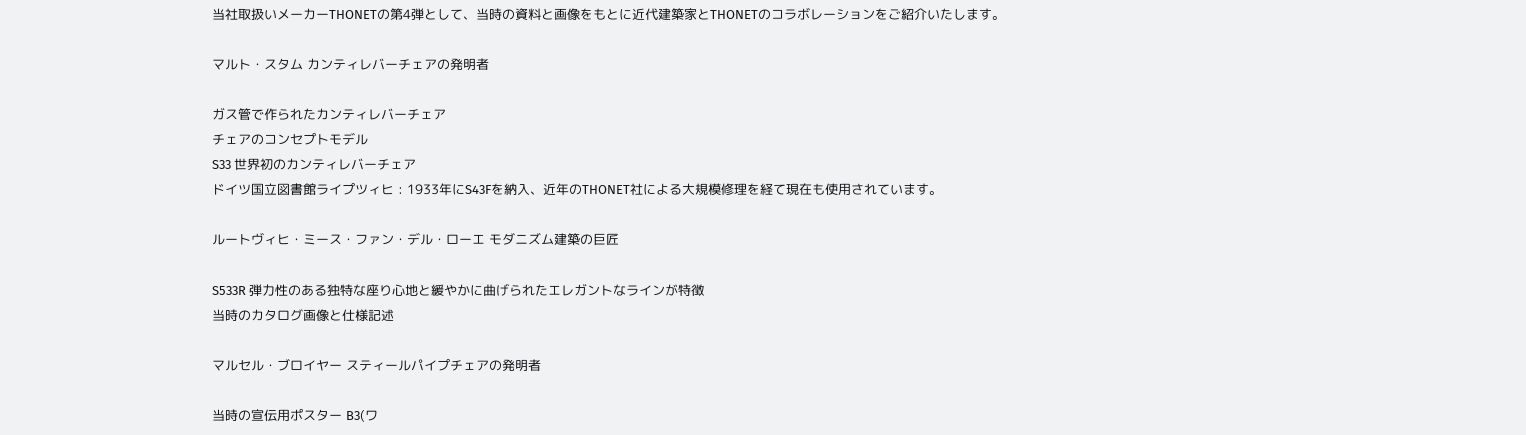当社取扱いメーカーTHONETの第4弾として、当時の資料と画像をもとに近代建築家とTHONETのコラボレーションをご紹介いたします。

マルト・スタム カンティレバーチェアの発明者

ガス管で作られたカンティレバーチェア
チェアのコンセプトモデル
S33 世界初のカンティレバーチェア
ドイツ国⽴図書館ライプツィヒ : 1933年にS43Fを納入、近年のTHONET社による大規模修理を経て現在も使用されています。

ルートヴィヒ・ミース・ファン・デル・ローエ モダニズム建築の巨匠

S533R 弾力性のある独特な座り心地と緩やかに曲げられたエレガントなラインが特徴
当時のカタログ画像と仕様記述

マルセル・ブロイヤー スティールパイプチェアの発明者

当時の宣伝用ポスター B3(ワ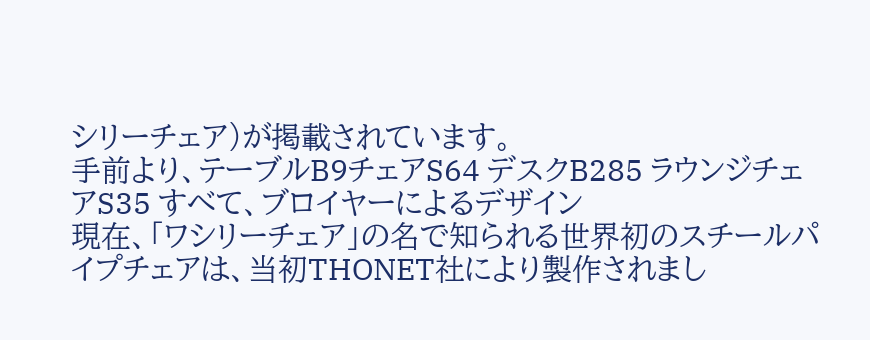シリーチェア)が掲載されています。
手前より、テーブルB9チェアS64 デスクB285 ラウンジチェアS35 すべて、ブロイヤーによるデザイン
現在、「ワシリーチェア」の名で知られる世界初のスチールパイプチェアは、当初THONET社により製作されまし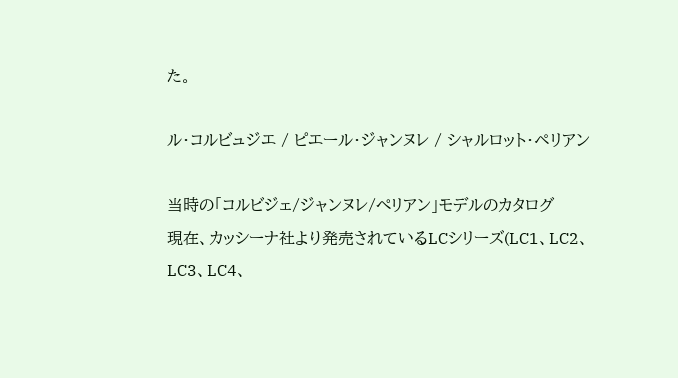た。

ル・コルビュジエ / ピエール・ジャンヌレ / シャルロット・ペリアン

当時の「コルビジェ/ジャンヌレ/ぺリアン」モデルのカタログ
現在、カッシーナ社より発売されているLCシリーズ(LC1、LC2、LC3、LC4、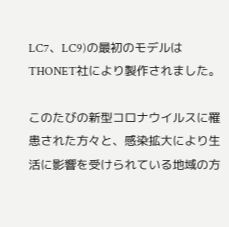LC7、LC9)の最初のモデルはTHONET社により製作されました。

このたびの新型コロナウイルスに罹患された方々と、感染拡大により生活に影響を受けられている地域の方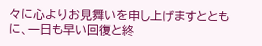々に心よりお見舞いを申し上げますとともに、一日も早い回復と終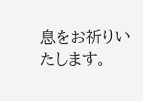息をお祈りいたします。